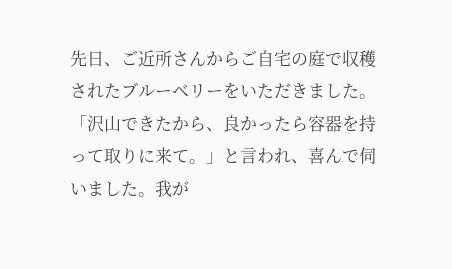先日、ご近所さんからご自宅の庭で収穫されたブルーベリーをいただきました。「沢山できたから、良かったら容器を持って取りに来て。」と言われ、喜んで伺いました。我が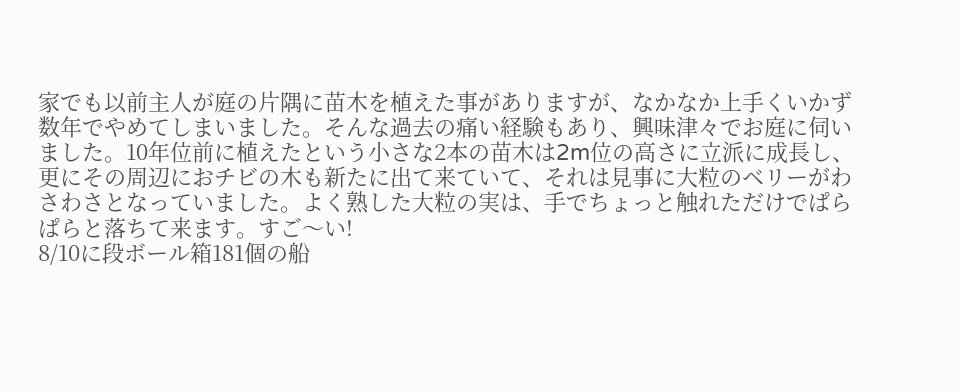家でも以前主人が庭の片隅に苗木を植えた事がありますが、なかなか上手くいかず数年でやめてしまいました。そんな過去の痛い経験もあり、興味津々でお庭に伺いました。10年位前に植えたという小さな2本の苗木は2m位の高さに立派に成長し、更にその周辺におチビの木も新たに出て来ていて、それは見事に大粒のベリーがわさわさとなっていました。よく熟した大粒の実は、手でちょっと触れただけでぱらぱらと落ちて来ます。すご〜い!
8/10に段ボール箱181個の船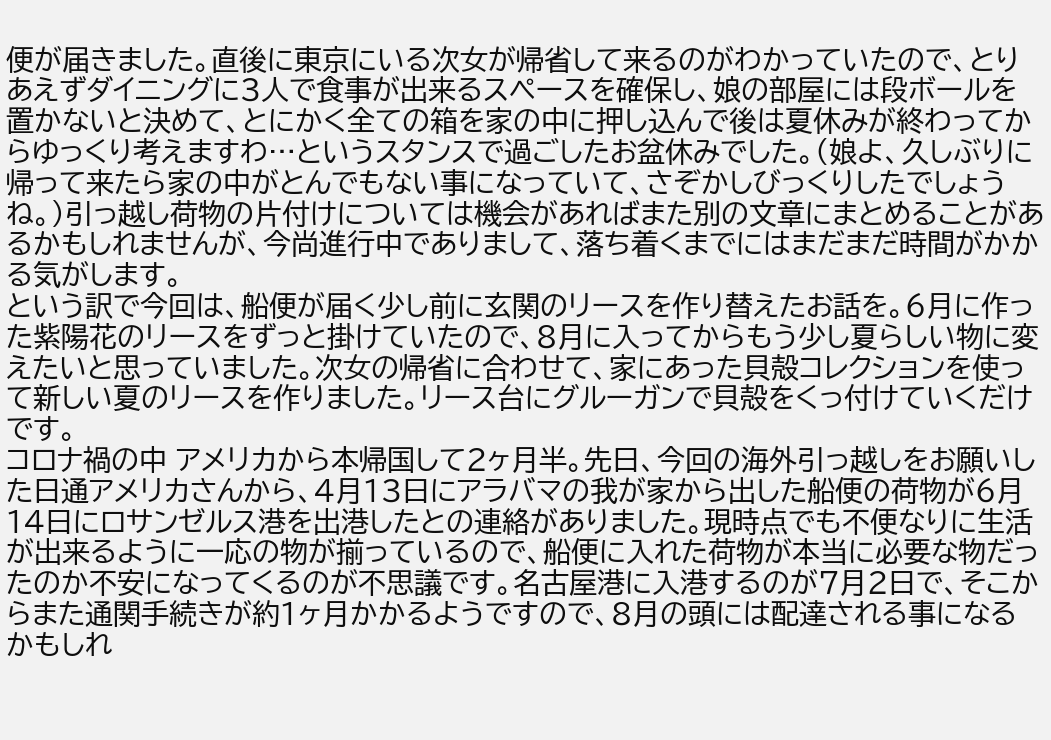便が届きました。直後に東京にいる次女が帰省して来るのがわかっていたので、とりあえずダイニングに3人で食事が出来るスペースを確保し、娘の部屋には段ボールを置かないと決めて、とにかく全ての箱を家の中に押し込んで後は夏休みが終わってからゆっくり考えますわ…というスタンスで過ごしたお盆休みでした。(娘よ、久しぶりに帰って来たら家の中がとんでもない事になっていて、さぞかしびっくりしたでしょうね。)引っ越し荷物の片付けについては機会があればまた別の文章にまとめることがあるかもしれませんが、今尚進行中でありまして、落ち着くまでにはまだまだ時間がかかる気がします。
という訳で今回は、船便が届く少し前に玄関のリースを作り替えたお話を。6月に作った紫陽花のリースをずっと掛けていたので、8月に入ってからもう少し夏らしい物に変えたいと思っていました。次女の帰省に合わせて、家にあった貝殻コレクションを使って新しい夏のリースを作りました。リース台にグルーガンで貝殻をくっ付けていくだけです。
コロナ禍の中 アメリカから本帰国して2ヶ月半。先日、今回の海外引っ越しをお願いした日通アメリカさんから、4月13日にアラバマの我が家から出した船便の荷物が6月14日にロサンゼルス港を出港したとの連絡がありました。現時点でも不便なりに生活が出来るように一応の物が揃っているので、船便に入れた荷物が本当に必要な物だったのか不安になってくるのが不思議です。名古屋港に入港するのが7月2日で、そこからまた通関手続きが約1ヶ月かかるようですので、8月の頭には配達される事になるかもしれ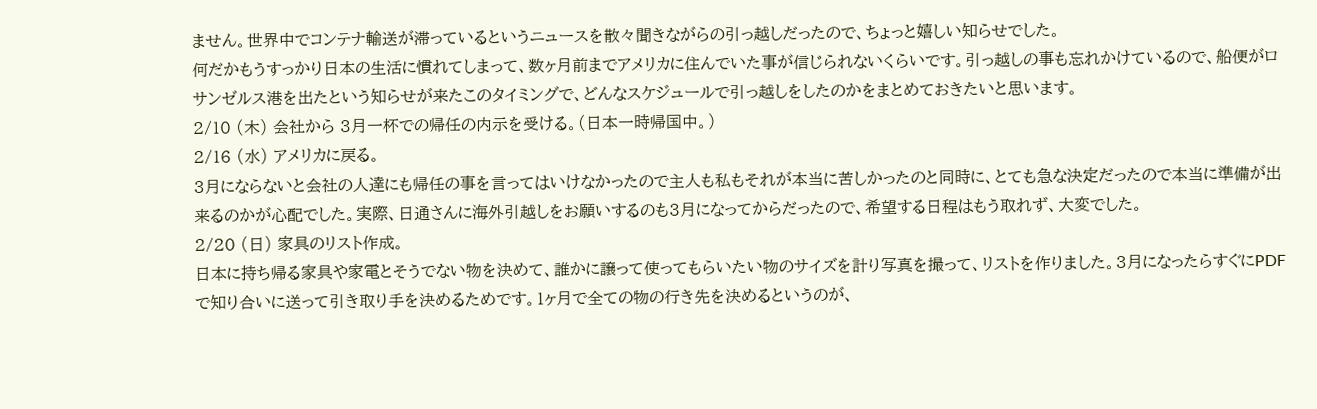ません。世界中でコンテナ輸送が滞っているというニュースを散々聞きながらの引っ越しだったので、ちょっと嬉しい知らせでした。
何だかもうすっかり日本の生活に慣れてしまって、数ヶ月前までアメリカに住んでいた事が信じられないくらいです。引っ越しの事も忘れかけているので、船便がロサンゼルス港を出たという知らせが来たこのタイミングで、どんなスケジュールで引っ越しをしたのかをまとめておきたいと思います。
2/10 (木) 会社から 3月一杯での帰任の内示を受ける。(日本一時帰国中。)
2/16 (水) アメリカに戻る。
3月にならないと会社の人達にも帰任の事を言ってはいけなかったので主人も私もそれが本当に苦しかったのと同時に、とても急な決定だったので本当に準備が出来るのかが心配でした。実際、日通さんに海外引越しをお願いするのも3月になってからだったので、希望する日程はもう取れず、大変でした。
2/20 (日) 家具のリスト作成。
日本に持ち帰る家具や家電とそうでない物を決めて、誰かに譲って使ってもらいたい物のサイズを計り写真を撮って、リストを作りました。3月になったらすぐにPDFで知り合いに送って引き取り手を決めるためです。1ヶ月で全ての物の行き先を決めるというのが、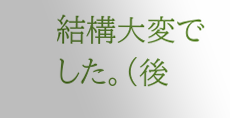結構大変でした。(後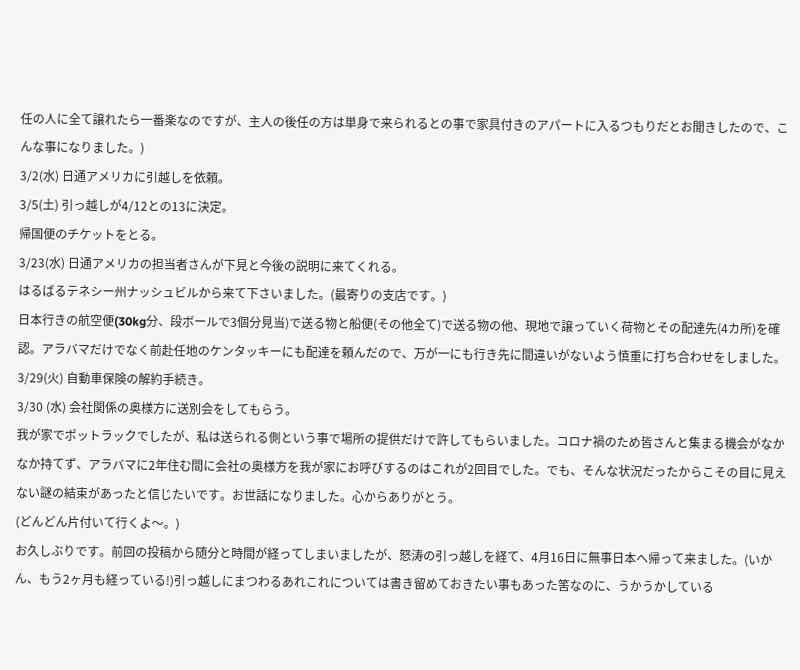任の人に全て譲れたら一番楽なのですが、主人の後任の方は単身で来られるとの事で家具付きのアパートに入るつもりだとお聞きしたので、こんな事になりました。)
3/2(水) 日通アメリカに引越しを依頼。
3/5(土) 引っ越しが4/12との13に決定。
帰国便のチケットをとる。
3/23(水) 日通アメリカの担当者さんが下見と今後の説明に来てくれる。
はるばるテネシー州ナッシュビルから来て下さいました。(最寄りの支店です。)
日本行きの航空便(30kg分、段ボールで3個分見当)で送る物と船便(その他全て)で送る物の他、現地で譲っていく荷物とその配達先(4カ所)を確認。アラバマだけでなく前赴任地のケンタッキーにも配達を頼んだので、万が一にも行き先に間違いがないよう慎重に打ち合わせをしました。
3/29(火) 自動車保険の解約手続き。
3/30 (水) 会社関係の奥様方に送別会をしてもらう。
我が家でポットラックでしたが、私は送られる側という事で場所の提供だけで許してもらいました。コロナ禍のため皆さんと集まる機会がなかなか持てず、アラバマに2年住む間に会社の奥様方を我が家にお呼びするのはこれが2回目でした。でも、そんな状況だったからこその目に見えない謎の結束があったと信じたいです。お世話になりました。心からありがとう。
(どんどん片付いて行くよ〜。)
お久しぶりです。前回の投稿から随分と時間が経ってしまいましたが、怒涛の引っ越しを経て、4月16日に無事日本へ帰って来ました。(いかん、もう2ヶ月も経っている!)引っ越しにまつわるあれこれについては書き留めておきたい事もあった筈なのに、うかうかしている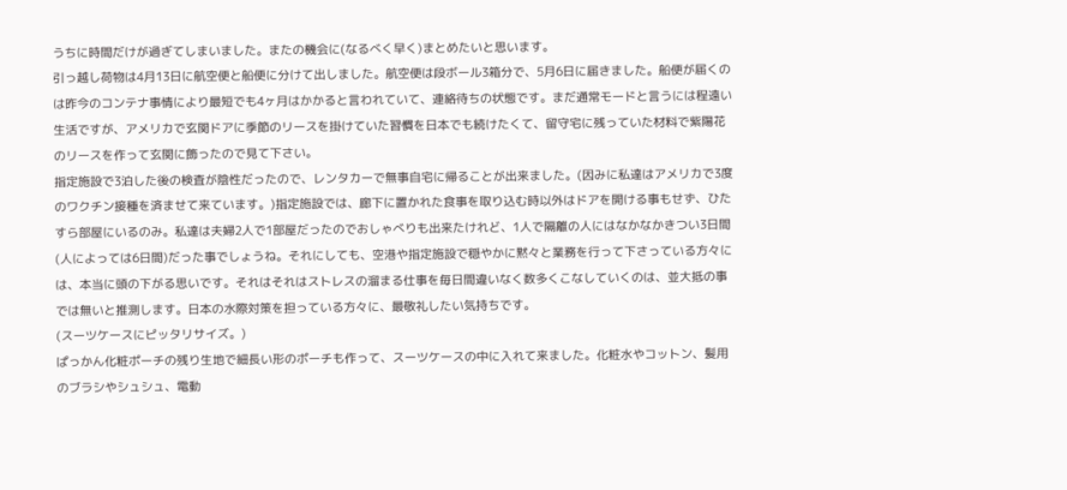うちに時間だけが過ぎてしまいました。またの機会に(なるべく早く)まとめたいと思います。
引っ越し荷物は4月13日に航空便と船便に分けて出しました。航空便は段ボール3箱分で、5月6日に届きました。船便が届くのは昨今のコンテナ事情により最短でも4ヶ月はかかると言われていて、連絡待ちの状態です。まだ通常モードと言うには程遠い生活ですが、アメリカで玄関ドアに季節のリースを掛けていた習慣を日本でも続けたくて、留守宅に残っていた材料で紫陽花のリースを作って玄関に飾ったので見て下さい。
指定施設で3泊した後の検査が陰性だったので、レンタカーで無事自宅に帰ることが出来ました。(因みに私達はアメリカで3度のワクチン接種を済ませて来ています。)指定施設では、廊下に置かれた食事を取り込む時以外はドアを開ける事もせず、ひたすら部屋にいるのみ。私達は夫婦2人で1部屋だったのでおしゃべりも出来たけれど、1人で隔離の人にはなかなかきつい3日間(人によっては6日間)だった事でしょうね。それにしても、空港や指定施設で穏やかに黙々と業務を行って下さっている方々には、本当に頭の下がる思いです。それはそれはストレスの溜まる仕事を毎日間違いなく数多くこなしていくのは、並大抵の事では無いと推測します。日本の水際対策を担っている方々に、最敬礼したい気持ちです。
(スーツケースにピッタリサイズ。)
ぱっかん化粧ポーチの残り生地で細長い形のポーチも作って、スーツケースの中に入れて来ました。化粧水やコットン、髪用のブラシやシュシュ、電動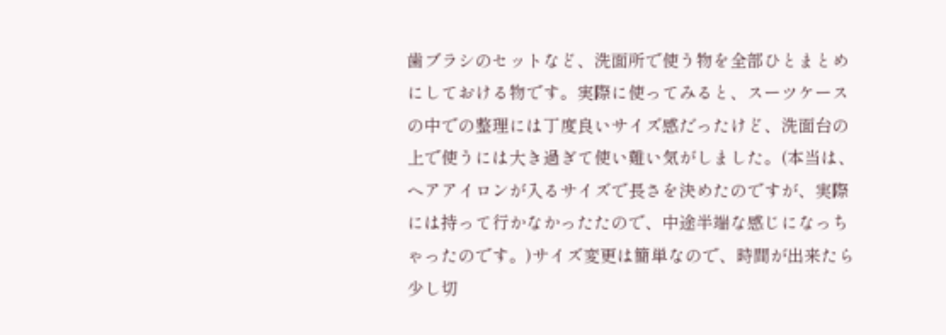歯ブラシのセットなど、洗面所で使う物を全部ひとまとめにしておける物です。実際に使ってみると、スーツケースの中での整理には丁度良いサイズ感だったけど、洗面台の上で使うには大き過ぎて使い難い気がしました。(本当は、ヘアアイロンが入るサイズで長さを決めたのですが、実際には持って行かなかったたので、中途半端な感じになっちゃったのです。)サイズ変更は簡単なので、時間が出来たら少し切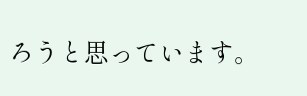ろうと思っています。